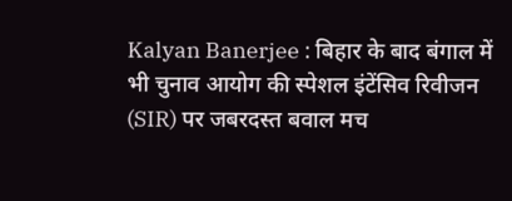Kalyan Banerjee : बिहार के बाद बंगाल में भी चुनाव आयोग की स्पेशल इंटेंसिव रिवीजन (SIR) पर जबरदस्त बवाल मच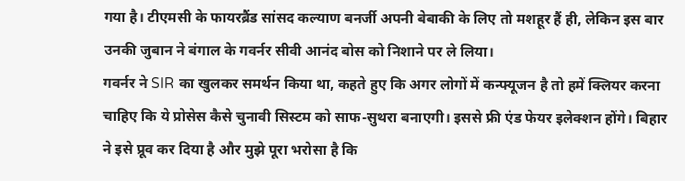गया है। टीएमसी के फायरब्रैंड सांसद कल्याण बनर्जी अपनी बेबाकी के लिए तो मशहूर हैं ही, लेकिन इस बार उनकी जुबान ने बंगाल के गवर्नर सीवी आनंद बोस को निशाने पर ले लिया।
गवर्नर ने SIR का खुलकर समर्थन किया था, कहते हुए कि अगर लोगों में कन्फ्यूजन है तो हमें क्लियर करना चाहिए कि ये प्रोसेस कैसे चुनावी सिस्टम को साफ-सुथरा बनाएगी। इससे फ्री एंड फेयर इलेक्शन होंगे। बिहार ने इसे प्रूव कर दिया है और मुझे पूरा भरोसा है कि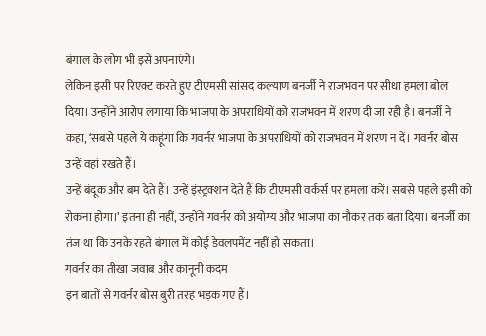बंगाल के लोग भी इसे अपनाएंगे।
लेकिन इसी पर रिएक्ट करते हुए टीएमसी सांसद कल्याण बनर्जी ने राजभवन पर सीधा हमला बोल दिया। उन्होंने आरोप लगाया कि भाजपा के अपराधियों को राजभवन में शरण दी जा रही है। बनर्जी ने कहा, ‘सबसे पहले ये कहूंगा कि गवर्नर भाजपा के अपराधियों को राजभवन में शरण न दें। गवर्नर बोस उन्हें वहां रखते हैं।
उन्हें बंदूक और बम देते हैं। उन्हें इंस्ट्रक्शन देते हैं कि टीएमसी वर्कर्स पर हमला करें। सबसे पहले इसी को रोकना होगा।’ इतना ही नहीं, उन्होंने गवर्नर को अयोग्य और भाजपा का नौकर तक बता दिया। बनर्जी का तंज था कि उनके रहते बंगाल में कोई डेवलपमेंट नहीं हो सकता।
गवर्नर का तीखा जवाब और कानूनी कदम
इन बातों से गवर्नर बोस बुरी तरह भड़क गए हैं।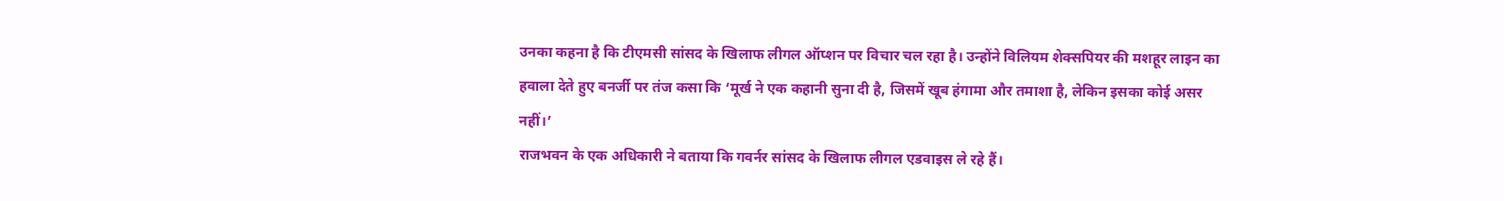उनका कहना है कि टीएमसी सांसद के खिलाफ लीगल ऑप्शन पर विचार चल रहा है। उन्होंने विलियम शेक्सपियर की मशहूर लाइन का हवाला देते हुए बनर्जी पर तंज कसा कि ‘मूर्ख ने एक कहानी सुना दी है, जिसमें खूब हंगामा और तमाशा है, लेकिन इसका कोई असर नहीं।’
राजभवन के एक अधिकारी ने बताया कि गवर्नर सांसद के खिलाफ लीगल एडवाइस ले रहे हैं।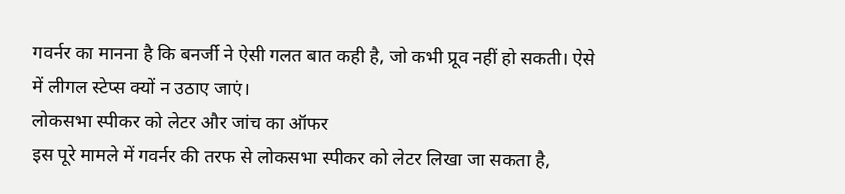गवर्नर का मानना है कि बनर्जी ने ऐसी गलत बात कही है, जो कभी प्रूव नहीं हो सकती। ऐसे में लीगल स्टेप्स क्यों न उठाए जाएं।
लोकसभा स्पीकर को लेटर और जांच का ऑफर
इस पूरे मामले में गवर्नर की तरफ से लोकसभा स्पीकर को लेटर लिखा जा सकता है,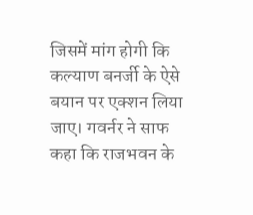जिसमें मांग होगी कि कल्याण बनर्जी के ऐसे बयान पर एक्शन लिया जाए। गवर्नर ने साफ कहा कि राजभवन के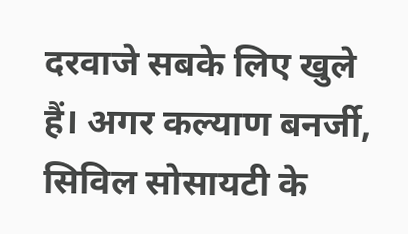दरवाजे सबके लिए खुले हैं। अगर कल्याण बनर्जी, सिविल सोसायटी के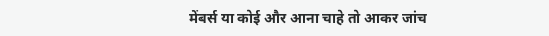मेंबर्स या कोई और आना चाहे तो आकर जांच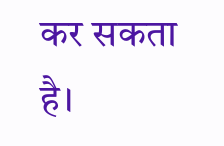कर सकता है।